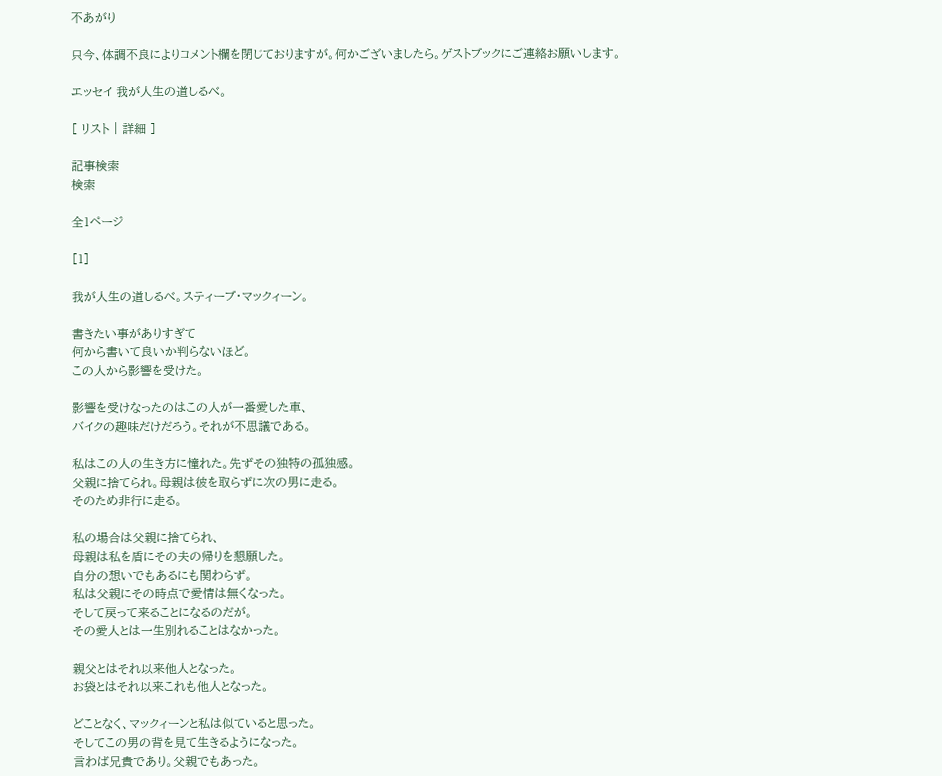不あがり

只今、体調不良によりコメント欄を閉じておりますが。何かございましたら。ゲストブックにご連絡お願いします。

エッセイ 我が人生の道しるべ。

[ リスト | 詳細 ]

記事検索
検索

全1ページ

[1]

我が人生の道しるべ。スティーブ・マックィーン。

書きたい事がありすぎて
何から書いて良いか判らないほど。
この人から影響を受けた。

影響を受けなったのはこの人が一番愛した車、
バイクの趣味だけだろう。それが不思議である。

私はこの人の生き方に憧れた。先ずその独特の孤独感。
父親に捨てられ。母親は彼を取らずに次の男に走る。
そのため非行に走る。

私の場合は父親に捨てられ、
母親は私を盾にその夫の帰りを懇願した。
自分の想いでもあるにも関わらず。
私は父親にその時点で愛情は無くなった。
そして戻って来ることになるのだが。
その愛人とは一生別れることはなかった。

親父とはそれ以来他人となった。
お袋とはそれ以来これも他人となった。

どことなく、マックィーンと私は似ていると思った。
そしてこの男の背を見て生きるようになった。
言わば兄貴であり。父親でもあった。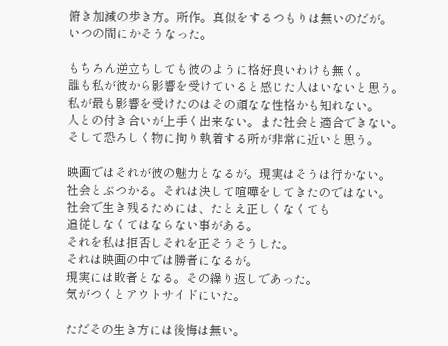俯き加減の歩き方。所作。真似をするつもりは無いのだが。
いつの間にかそうなった。

もちろん逆立ちしても彼のように格好良いわけも無く。
誰も私が彼から影響を受けていると感じた人はいないと思う。
私が最も影響を受けたのはその頑なな性格かも知れない。
人との付き合いが上手く出来ない。また社会と適合できない。
そして恐ろしく物に拘り執着する所が非常に近いと思う。

映画ではそれが彼の魅力となるが。現実はそうは行かない。
社会とぶつかる。それは決して喧嘩をしてきたのではない。
社会で生き残るためには、たとえ正しくなくても
追従しなくてはならない事がある。
それを私は拒否しそれを正そうそうした。
それは映画の中では勝者になるが。
現実には敗者となる。その繰り返しであった。
気がつくとアウトサイドにいた。

ただその生き方には後悔は無い。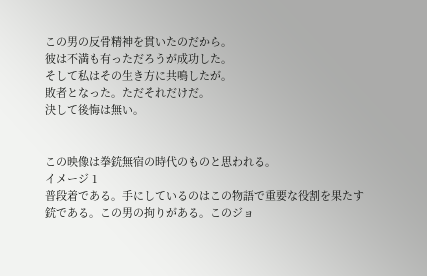この男の反骨精神を貫いたのだから。
彼は不満も有っただろうが成功した。
そして私はその生き方に共鳴したが。
敗者となった。ただそれだけだ。
決して後悔は無い。


この映像は拳銃無宿の時代のものと思われる。
イメージ 1
普段着である。手にしているのはこの物語で重要な役割を果たす銃である。この男の拘りがある。このジョ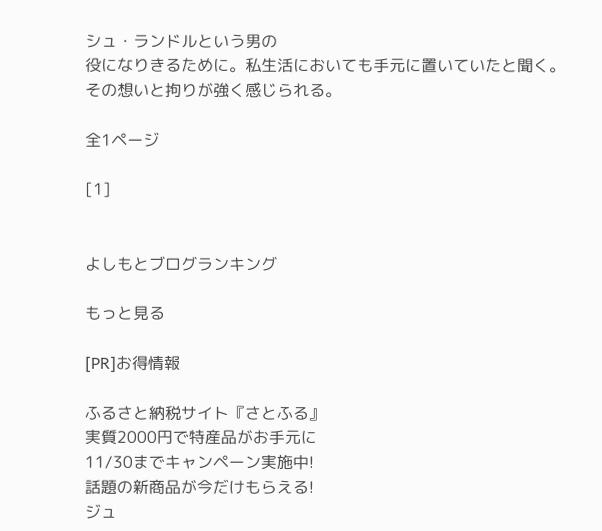シュ・ランドルという男の
役になりきるために。私生活においても手元に置いていたと聞く。
その想いと拘りが強く感じられる。

全1ページ

[1]


よしもとブログランキング

もっと見る

[PR]お得情報

ふるさと納税サイト『さとふる』
実質2000円で特産品がお手元に
11/30までキャンペーン実施中!
話題の新商品が今だけもらえる!
ジュ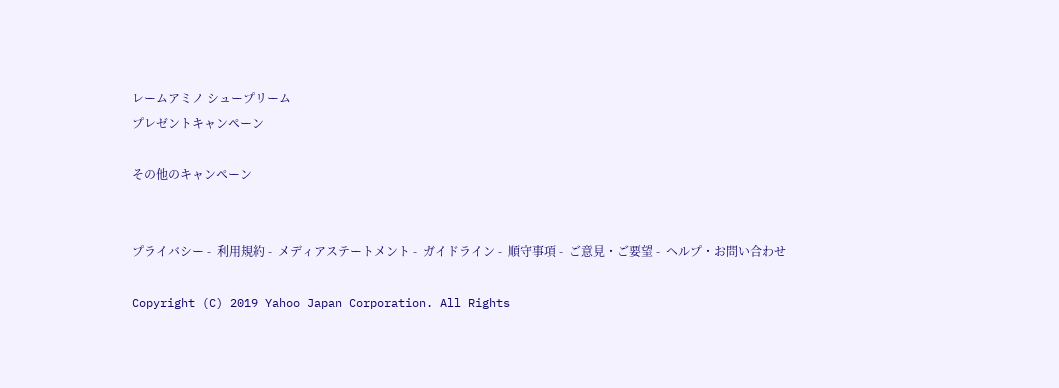レームアミノ シュープリーム
プレゼントキャンペーン

その他のキャンペーン


プライバシー -  利用規約 -  メディアステートメント -  ガイドライン -  順守事項 -  ご意見・ご要望 -  ヘルプ・お問い合わせ

Copyright (C) 2019 Yahoo Japan Corporation. All Rights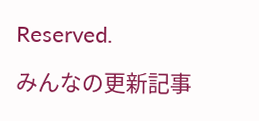Reserved.

みんなの更新記事